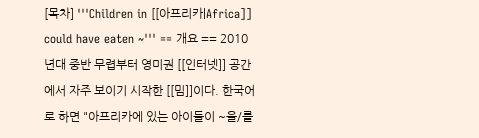[목차] '''Children in [[아프리카|Africa]] could have eaten ~''' == 개요 == 2010년대 중반 무렵부터 영미권 [[인터넷]] 공간에서 자주 보이기 시작한 [[밈]]이다. 한국어로 하면 "아프리카에 있는 아이들이 ~을/를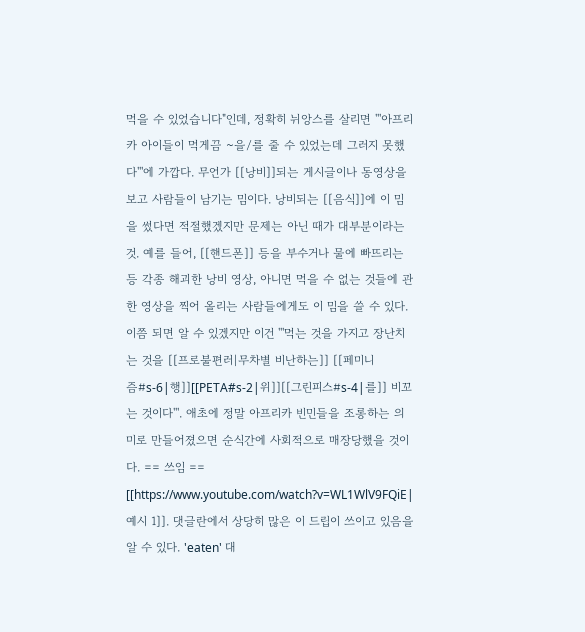먹을 수 있었습니다"인데, 정확히 뉘앙스를 살리면 '''아프리카 아이들이 먹게끔 ~을/를 줄 수 있었는데 그러지 못했다'''에 가깝다. 무언가 [[낭비]]되는 게시글이나 동영상을 보고 사람들이 남기는 밈이다. 낭비되는 [[음식]]에 이 밈을 썼다면 적절했겠지만 문제는 아닌 때가 대부분이라는 것. 예를 들어, [[핸드폰]] 등을 부수거나 물에 빠뜨리는 등 각종 해괴한 낭비 영상, 아니면 먹을 수 없는 것들에 관한 영상을 찍어 올리는 사람들에게도 이 밈을 쓸 수 있다. 이쯤 되면 알 수 있겠지만 이건 '''먹는 것을 가지고 장난치는 것을 [[프로불편러|무차별 비난하는]] [[페미니즘#s-6|행]][[PETA#s-2|위]][[그린피스#s-4|를]] 비꼬는 것이다'''. 애초에 정말 아프리카 빈민들을 조롱하는 의미로 만들어졌으면 순식간에 사회적으로 매장당했을 것이다. == 쓰임 == [[https://www.youtube.com/watch?v=WL1WlV9FQiE|예시 1]]. 댓글란에서 상당히 많은 이 드립이 쓰이고 있음을 알 수 있다. 'eaten' 대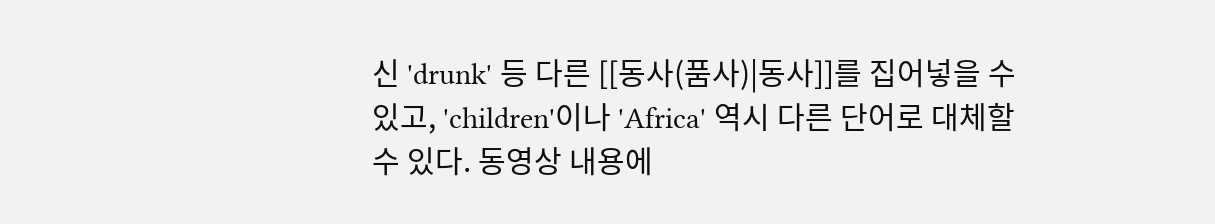신 'drunk' 등 다른 [[동사(품사)|동사]]를 집어넣을 수 있고, 'children'이나 'Africa' 역시 다른 단어로 대체할 수 있다. 동영상 내용에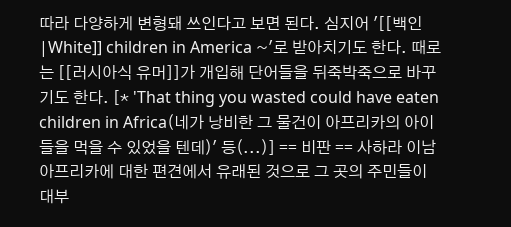따라 다양하게 변형돼 쓰인다고 보면 된다. 심지어 '[[백인|White]] children in America ~'로 받아치기도 한다. 때로는 [[러시아식 유머]]가 개입해 단어들을 뒤죽박죽으로 바꾸기도 한다. [* 'That thing you wasted could have eaten children in Africa(네가 낭비한 그 물건이 아프리카의 아이들을 먹을 수 있었을 텐데)' 등(...)] == 비판 == 사하라 이남 아프리카에 대한 편견에서 유래된 것으로 그 곳의 주민들이 대부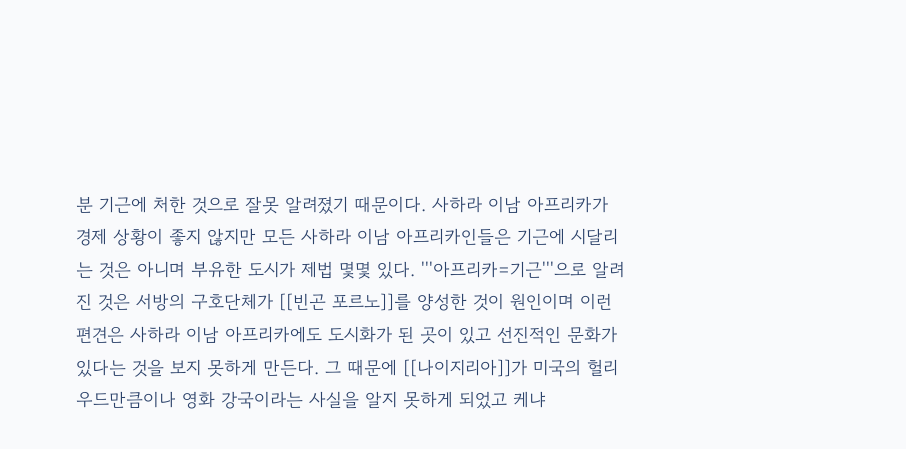분 기근에 처한 것으로 잘못 알려졌기 때문이다. 사하라 이남 아프리카가 경제 상황이 좋지 않지만 모든 사하라 이남 아프리카인들은 기근에 시달리는 것은 아니며 부유한 도시가 제법 몇몇 있다. '''아프리카=기근'''으로 알려진 것은 서방의 구호단체가 [[빈곤 포르노]]를 양성한 것이 원인이며 이런 편견은 사하라 이남 아프리카에도 도시화가 된 곳이 있고 선진적인 문화가 있다는 것을 보지 못하게 만든다. 그 때문에 [[나이지리아]]가 미국의 헐리우드만큼이나 영화 강국이라는 사실을 알지 못하게 되었고 케냐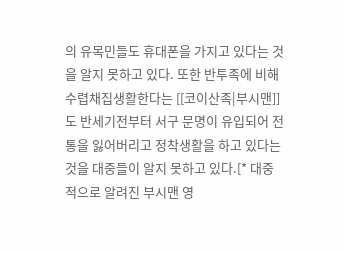의 유목민들도 휴대폰을 가지고 있다는 것을 알지 못하고 있다. 또한 반투족에 비해 수렵채집생활한다는 [[코이산족|부시맨]]도 반세기전부터 서구 문명이 유입되어 전통을 잃어버리고 정착생활을 하고 있다는 것을 대중들이 알지 못하고 있다.[* 대중적으로 알려진 부시맨 영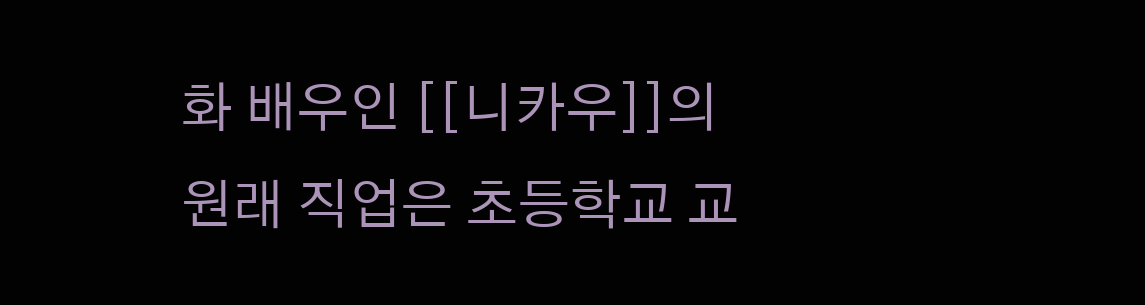화 배우인 [[니카우]]의 원래 직업은 초등학교 교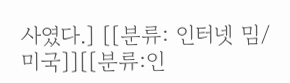사였다.] [[분류: 인터넷 밈/미국]][[분류:인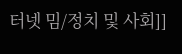터넷 밈/정치 및 사회]]